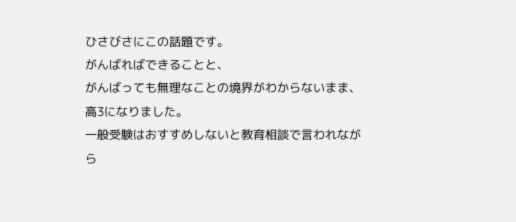ひさびさにこの話題です。
がんばればできることと、
がんばっても無理なことの境界がわからないまま、
高3になりました。
一般受験はおすすめしないと教育相談で言われながら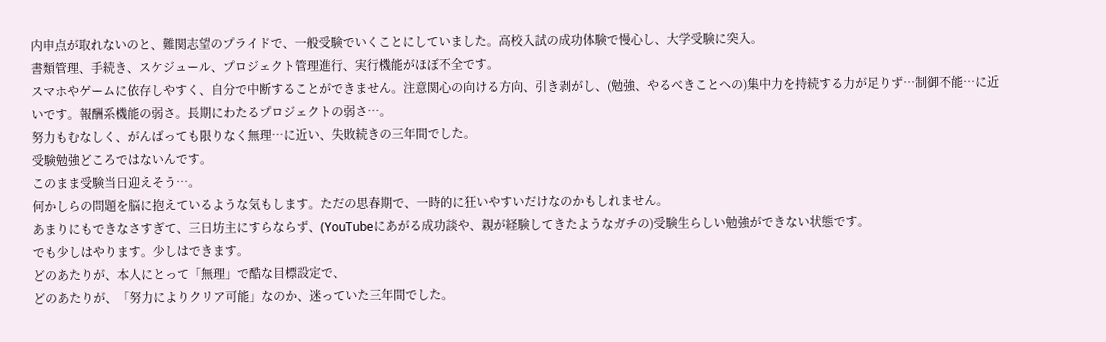内申点が取れないのと、難関志望のプライドで、一般受験でいくことにしていました。高校入試の成功体験で慢心し、大学受験に突入。
書類管理、手続き、スケジュール、プロジェクト管理進行、実行機能がほぼ不全です。
スマホやゲームに依存しやすく、自分で中断することができません。注意関心の向ける方向、引き剥がし、(勉強、やるべきことへの)集中力を持続する力が足りず…制御不能…に近いです。報酬系機能の弱さ。長期にわたるプロジェクトの弱さ…。
努力もむなしく、がんばっても限りなく無理…に近い、失敗続きの三年間でした。
受験勉強どころではないんです。
このまま受験当日迎えそう…。
何かしらの問題を脳に抱えているような気もします。ただの思春期で、一時的に狂いやすいだけなのかもしれません。
あまりにもできなさすぎて、三日坊主にすらならず、(YouTubeにあがる成功談や、親が経験してきたようなガチの)受験生らしい勉強ができない状態です。
でも少しはやります。少しはできます。
どのあたりが、本人にとって「無理」で酷な目標設定で、
どのあたりが、「努力によりクリア可能」なのか、迷っていた三年間でした。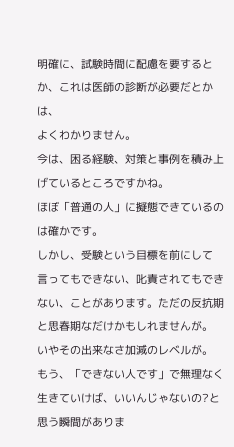明確に、試験時間に配慮を要するとか、これは医師の診断が必要だとかは、
よくわかりません。
今は、困る経験、対策と事例を積み上げているところですかね。
ほぼ「普通の人」に擬態できているのは確かです。
しかし、受験という目標を前にして
言ってもできない、叱責されてもできない、ことがあります。ただの反抗期と思春期なだけかもしれませんが。
いやその出来なさ加減のレベルが。
もう、「できない人です」で無理なく生きていけば、いいんじゃないの?と思う瞬間がありま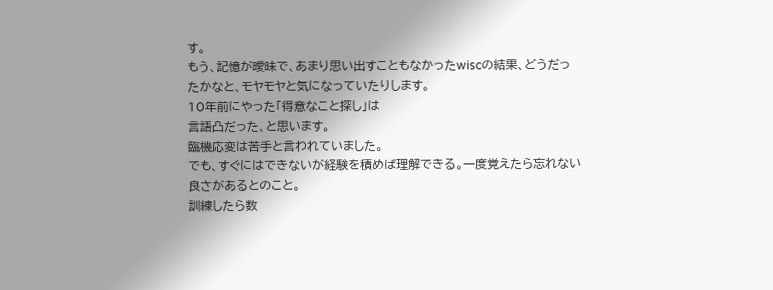す。
もう、記憶が曖昧で、あまり思い出すこともなかったwiscの結果、どうだったかなと、モヤモヤと気になっていたりします。
10年前にやった「得意なこと探し」は
言語凸だった、と思います。
臨機応変は苦手と言われていました。
でも、すぐにはできないが経験を積めば理解できる。一度覚えたら忘れない良さがあるとのこと。
訓練したら数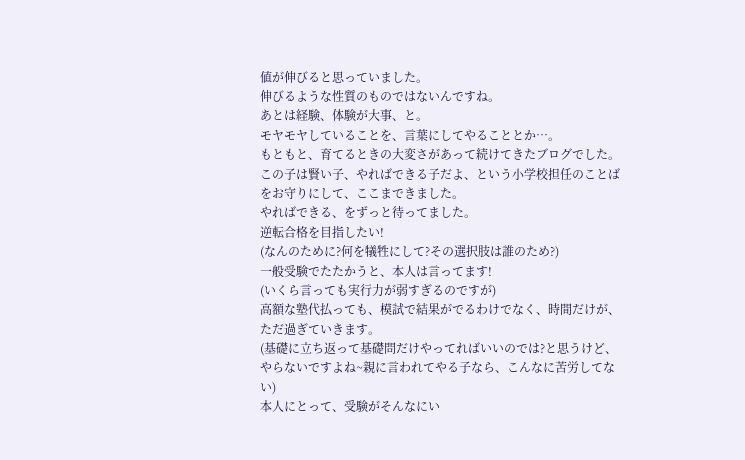値が伸びると思っていました。
伸びるような性質のものではないんですね。
あとは経験、体験が大事、と。
モヤモヤしていることを、言葉にしてやることとか…。
もともと、育てるときの大変さがあって続けてきたブログでした。
この子は賢い子、やればできる子だよ、という小学校担任のことばをお守りにして、ここまできました。
やればできる、をずっと待ってました。
逆転合格を目指したい!
(なんのために?何を犠牲にして?その選択肢は誰のため?)
一般受験でたたかうと、本人は言ってます!
(いくら言っても実行力が弱すぎるのですが)
高額な塾代払っても、模試で結果がでるわけでなく、時間だけが、ただ過ぎていきます。
(基礎に立ち返って基礎問だけやってればいいのでは?と思うけど、やらないですよね~親に言われてやる子なら、こんなに苦労してない)
本人にとって、受験がそんなにい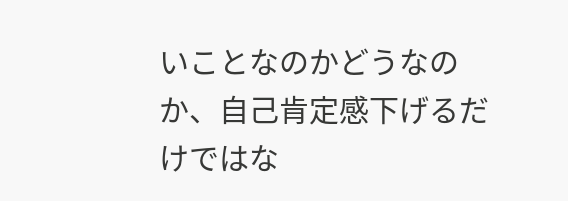いことなのかどうなのか、自己肯定感下げるだけではな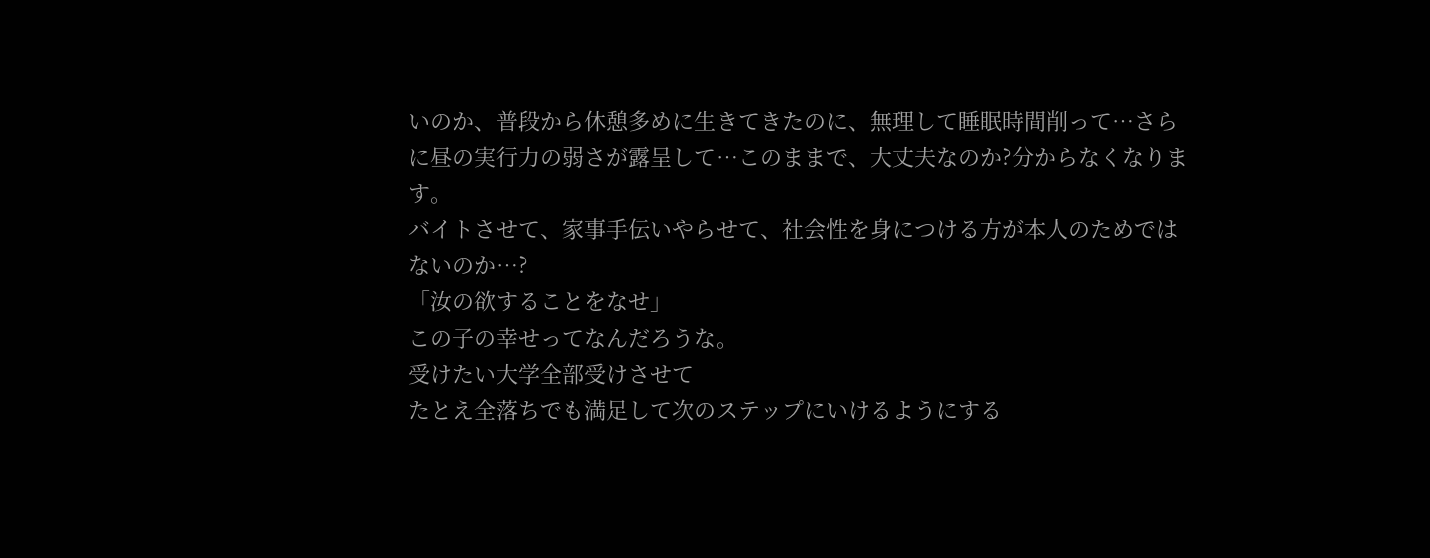いのか、普段から休憩多めに生きてきたのに、無理して睡眠時間削って…さらに昼の実行力の弱さが露呈して…このままで、大丈夫なのか?分からなくなります。
バイトさせて、家事手伝いやらせて、社会性を身につける方が本人のためではないのか…?
「汝の欲することをなせ」
この子の幸せってなんだろうな。
受けたい大学全部受けさせて
たとえ全落ちでも満足して次のステップにいけるようにする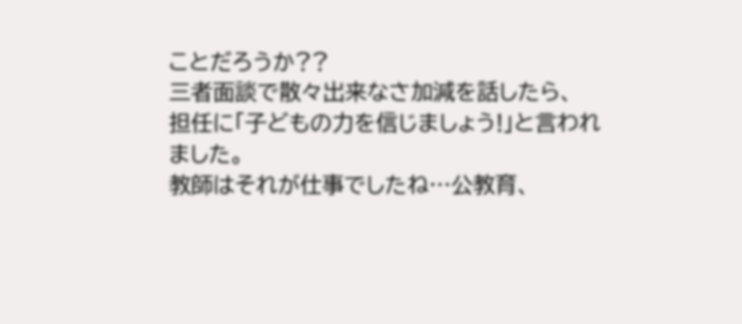ことだろうか??
三者面談で散々出来なさ加減を話したら、
担任に「子どもの力を信じましょう!」と言われました。
教師はそれが仕事でしたね…公教育、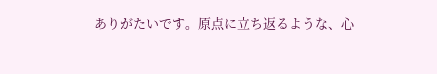ありがたいです。原点に立ち返るような、心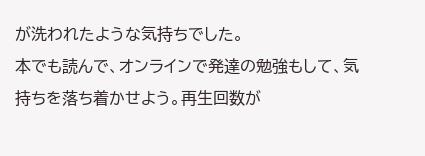が洗われたような気持ちでした。
本でも読んで、オンラインで発達の勉強もして、気持ちを落ち着かせよう。再生回数が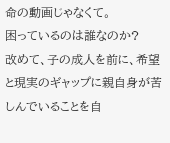命の動画じゃなくて。
困っているのは誰なのか?
改めて、子の成人を前に、希望と現実のギャップに親自身が苦しんでいることを自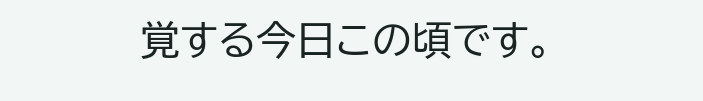覚する今日この頃です。